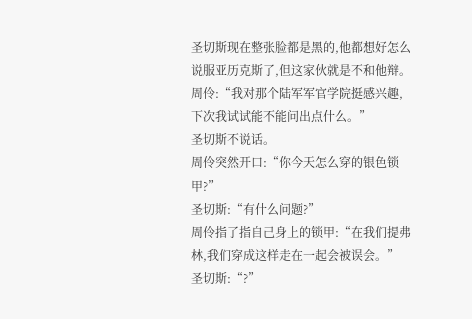圣切斯现在整张脸都是黑的,他都想好怎么说服亚历克斯了,但这家伙就是不和他辩。
周伶:“我对那个陆军军官学院挺感兴趣,下次我试试能不能问出点什么。”
圣切斯不说话。
周伶突然开口:“你今天怎么穿的银色锁甲?”
圣切斯:“有什么问题?”
周伶指了指自己身上的锁甲:“在我们提弗林,我们穿成这样走在一起会被误会。”
圣切斯:“?”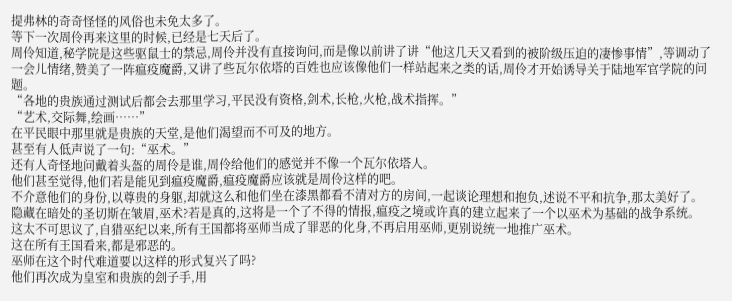提弗林的奇奇怪怪的风俗也未免太多了。
等下一次周伶再来这里的时候,已经是七天后了。
周伶知道,秘学院是这些驱鼠士的禁忌,周伶并没有直接询问,而是像以前讲了讲“他这几天又看到的被阶级压迫的凄惨事情”,等调动了一会儿情绪,赞美了一阵瘟疫魔爵,又讲了些瓦尔依塔的百姓也应该像他们一样站起来之类的话,周伶才开始诱导关于陆地军官学院的问题。
“各地的贵族通过测试后都会去那里学习,平民没有资格,剑术,长枪,火枪,战术指挥。”
“艺术,交际舞,绘画……”
在平民眼中那里就是贵族的天堂,是他们渴望而不可及的地方。
甚至有人低声说了一句:“巫术。”
还有人奇怪地问戴着头盔的周伶是谁,周伶给他们的感觉并不像一个瓦尔依塔人。
他们甚至觉得,他们若是能见到瘟疫魔爵,瘟疫魔爵应该就是周伶这样的吧。
不介意他们的身份,以尊贵的身躯,却就这么和他们坐在漆黑都看不清对方的房间,一起谈论理想和抱负,述说不平和抗争,那太美好了。
隐藏在暗处的圣切斯在皱眉,巫术?若是真的,这将是一个了不得的情报,瘟疫之境或许真的建立起来了一个以巫术为基础的战争系统。
这太不可思议了,自猎巫纪以来,所有王国都将巫师当成了罪恶的化身,不再启用巫师,更别说统一地推广巫术。
这在所有王国看来,都是邪恶的。
巫师在这个时代难道要以这样的形式复兴了吗?
他们再次成为皇室和贵族的刽子手,用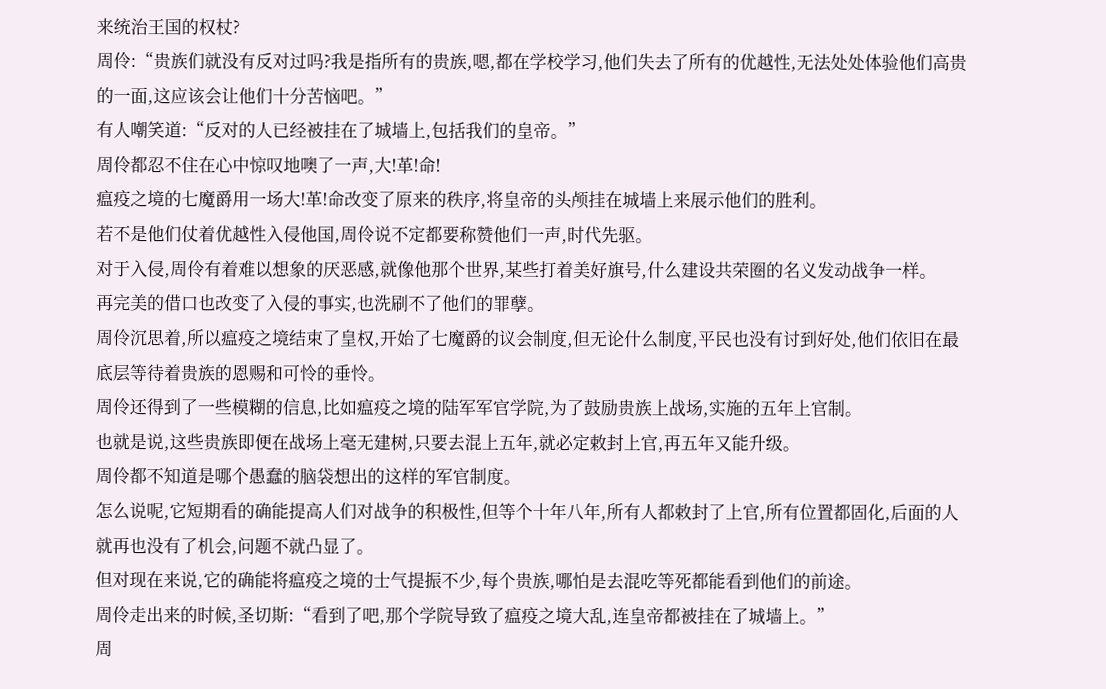来统治王国的权杖?
周伶:“贵族们就没有反对过吗?我是指所有的贵族,嗯,都在学校学习,他们失去了所有的优越性,无法处处体验他们高贵的一面,这应该会让他们十分苦恼吧。”
有人嘲笑道:“反对的人已经被挂在了城墙上,包括我们的皇帝。”
周伶都忍不住在心中惊叹地噢了一声,大!革!命!
瘟疫之境的七魔爵用一场大!革!命改变了原来的秩序,将皇帝的头颅挂在城墙上来展示他们的胜利。
若不是他们仗着优越性入侵他国,周伶说不定都要称赞他们一声,时代先驱。
对于入侵,周伶有着难以想象的厌恶感,就像他那个世界,某些打着美好旗号,什么建设共荣圈的名义发动战争一样。
再完美的借口也改变了入侵的事实,也洗刷不了他们的罪孽。
周伶沉思着,所以瘟疫之境结束了皇权,开始了七魔爵的议会制度,但无论什么制度,平民也没有讨到好处,他们依旧在最底层等待着贵族的恩赐和可怜的垂怜。
周伶还得到了一些模糊的信息,比如瘟疫之境的陆军军官学院,为了鼓励贵族上战场,实施的五年上官制。
也就是说,这些贵族即便在战场上毫无建树,只要去混上五年,就必定敕封上官,再五年又能升级。
周伶都不知道是哪个愚蠢的脑袋想出的这样的军官制度。
怎么说呢,它短期看的确能提高人们对战争的积极性,但等个十年八年,所有人都敕封了上官,所有位置都固化,后面的人就再也没有了机会,问题不就凸显了。
但对现在来说,它的确能将瘟疫之境的士气提振不少,每个贵族,哪怕是去混吃等死都能看到他们的前途。
周伶走出来的时候,圣切斯:“看到了吧,那个学院导致了瘟疫之境大乱,连皇帝都被挂在了城墙上。”
周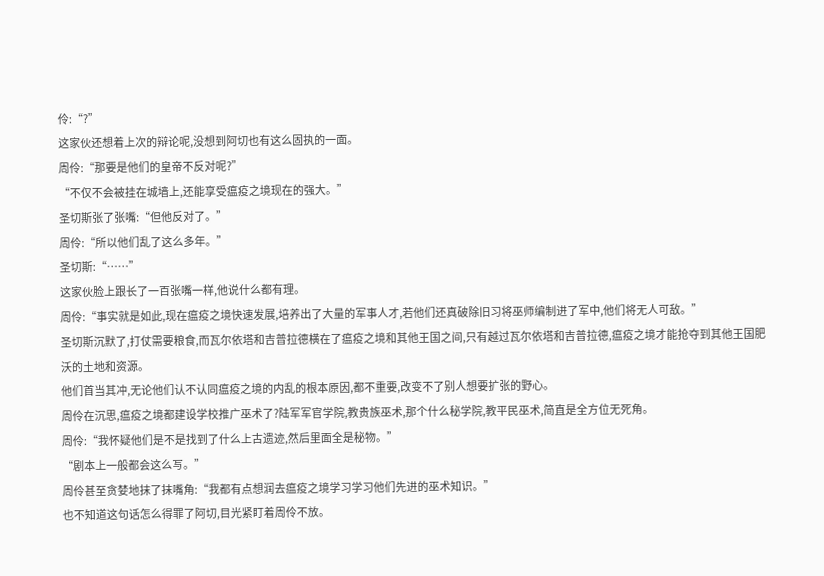伶:“?”
这家伙还想着上次的辩论呢,没想到阿切也有这么固执的一面。
周伶:“那要是他们的皇帝不反对呢?”
“不仅不会被挂在城墙上,还能享受瘟疫之境现在的强大。”
圣切斯张了张嘴:“但他反对了。”
周伶:“所以他们乱了这么多年。”
圣切斯:“……”
这家伙脸上跟长了一百张嘴一样,他说什么都有理。
周伶:“事实就是如此,现在瘟疫之境快速发展,培养出了大量的军事人才,若他们还真破除旧习将巫师编制进了军中,他们将无人可敌。”
圣切斯沉默了,打仗需要粮食,而瓦尔依塔和吉普拉德横在了瘟疫之境和其他王国之间,只有越过瓦尔依塔和吉普拉德,瘟疫之境才能抢夺到其他王国肥沃的土地和资源。
他们首当其冲,无论他们认不认同瘟疫之境的内乱的根本原因,都不重要,改变不了别人想要扩张的野心。
周伶在沉思,瘟疫之境都建设学校推广巫术了?陆军军官学院,教贵族巫术,那个什么秘学院,教平民巫术,简直是全方位无死角。
周伶:“我怀疑他们是不是找到了什么上古遗迹,然后里面全是秘物。”
“剧本上一般都会这么写。”
周伶甚至贪婪地抹了抹嘴角:“我都有点想润去瘟疫之境学习学习他们先进的巫术知识。”
也不知道这句话怎么得罪了阿切,目光紧盯着周伶不放。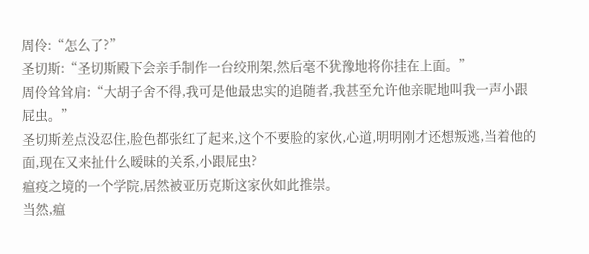周伶:“怎么了?”
圣切斯:“圣切斯殿下会亲手制作一台绞刑架,然后毫不犹豫地将你挂在上面。”
周伶耸耸肩:“大胡子舍不得,我可是他最忠实的追随者,我甚至允许他亲昵地叫我一声小跟屁虫。”
圣切斯差点没忍住,脸色都张红了起来,这个不要脸的家伙,心道,明明刚才还想叛逃,当着他的面,现在又来扯什么暧昧的关系,小跟屁虫?
瘟疫之境的一个学院,居然被亚历克斯这家伙如此推崇。
当然,瘟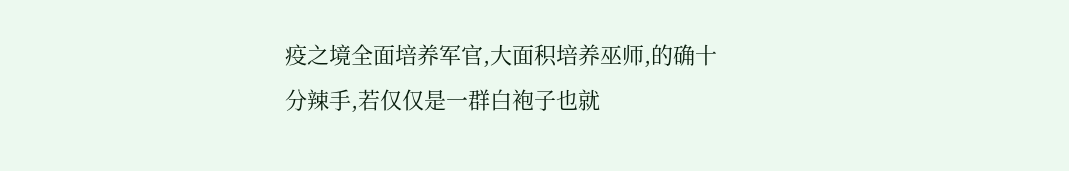疫之境全面培养军官,大面积培养巫师,的确十分辣手,若仅仅是一群白袍子也就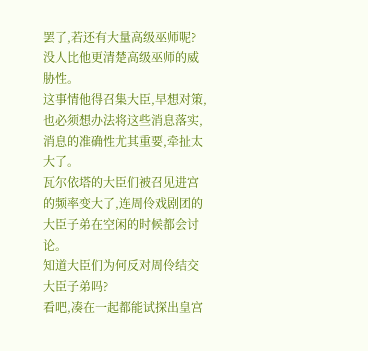罢了,若还有大量高级巫师呢?
没人比他更清楚高级巫师的威胁性。
这事情他得召集大臣,早想对策,也必须想办法将这些消息落实,消息的准确性尤其重要,牵扯太大了。
瓦尔依塔的大臣们被召见进宫的频率变大了,连周伶戏剧团的大臣子弟在空闲的时候都会讨论。
知道大臣们为何反对周伶结交大臣子弟吗?
看吧,凑在一起都能试探出皇宫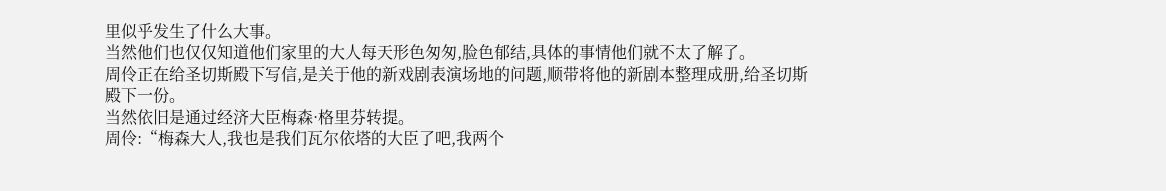里似乎发生了什么大事。
当然他们也仅仅知道他们家里的大人每天形色匆匆,脸色郁结,具体的事情他们就不太了解了。
周伶正在给圣切斯殿下写信,是关于他的新戏剧表演场地的问题,顺带将他的新剧本整理成册,给圣切斯殿下一份。
当然依旧是通过经济大臣梅森·格里芬转提。
周伶:“梅森大人,我也是我们瓦尔依塔的大臣了吧,我两个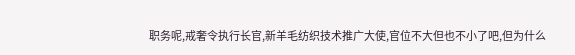职务呢,戒奢令执行长官,新羊毛纺织技术推广大使,官位不大但也不小了吧,但为什么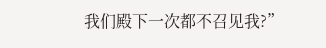我们殿下一次都不召见我?”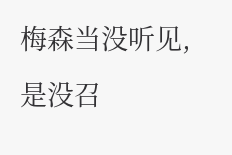梅森当没听见,是没召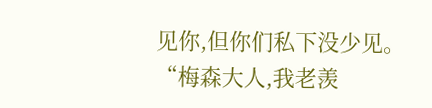见你,但你们私下没少见。
“梅森大人,我老羡